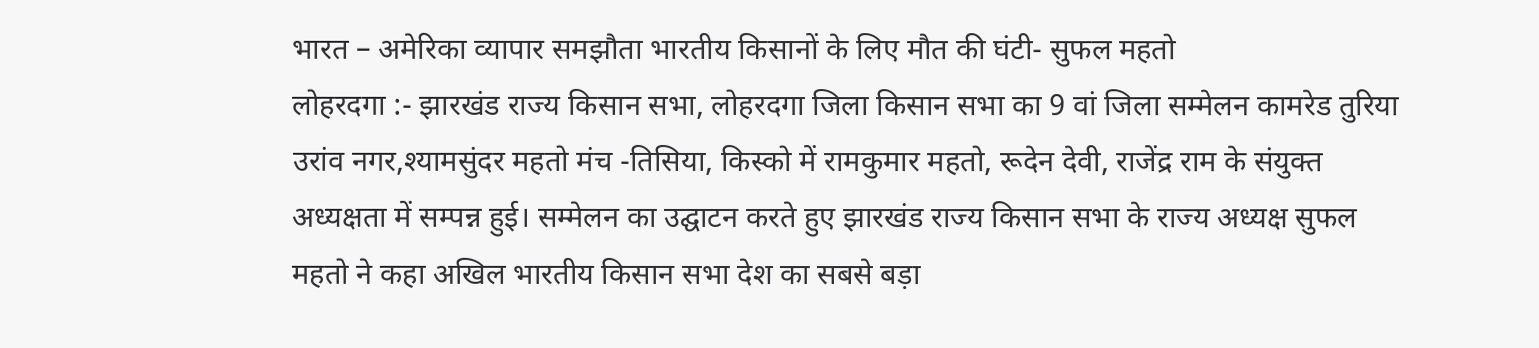भारत – अमेरिका व्यापार समझौता भारतीय किसानों के लिए मौत की घंटी- सुफल महतो
लोहरदगा :- झारखंड राज्य किसान सभा, लोहरदगा जिला किसान सभा का 9 वां जिला सम्मेलन कामरेड तुरिया उरांव नगर,श्यामसुंदर महतो मंच -तिसिया, किस्को में रामकुमार महतो, रूदेन देवी, राजेंद्र राम के संयुक्त अध्यक्षता में सम्पन्न हुई। सम्मेलन का उद्घाटन करते हुए झारखंड राज्य किसान सभा के राज्य अध्यक्ष सुफल महतो ने कहा अखिल भारतीय किसान सभा देश का सबसे बड़ा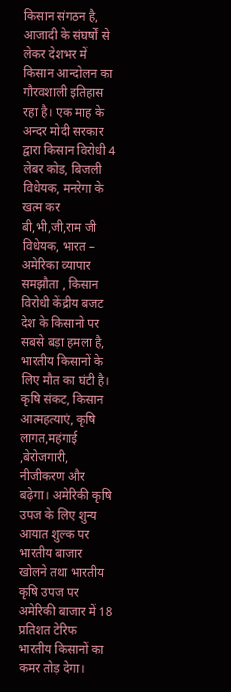किसान संगठन है, आजादी के संघर्षों से लेकर देशभर में किसान आन्दोलन का गौरवशाली इतिहास रहा है। एक माह के अन्दर मोदी सरकार द्वारा किसान विरोधी 4 लेबर कोड, बिजली विधेयक, मनरेगा के खत्म कर बी,भी,जी,राम जी विधेयक, भारत – अमेरिका व्यापार समझौता , किसान विरोधी केंद्रीय बजट देश के किसानो पर सबसे बड़ा हमला है, भारतीय किसानों के लिए मौत का घंटी है। कृषि संकट, किसान आत्महत्याएं, कृषि लागत,महंगाई ,बेरोजगारी, नीजीकरण और बढ़ेगा। अमेरिकी कृषि उपज के लिए शुन्य आयात शुल्क पर भारतीय बाजार खोलने तथा भारतीय कृषि उपज पर अमेरिकी बाजार में 18 प्रतिशत टेरिफ भारतीय किसानों का कमर तोड़ देगा।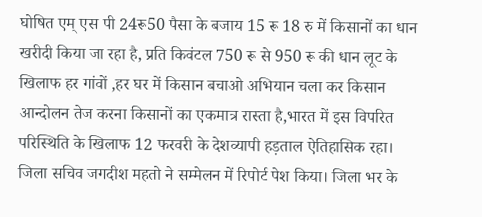घोषित एम् एस पी 24रू50 पैसा के बजाय 15 रू 18 रु में किसानों का धान खरीदी किया जा रहा है, प्रति किवंटल 750 रू से 950 रू की धान लूट के खिलाफ हर गांवों ,हर घर में किसान बचाओ अभियान चला कर किसान आन्दोलन तेज करना किसानों का एकमात्र रास्ता है,भारत में इस विपरित परिस्थिति के खिलाफ 12 फरवरी के देशव्यापी हड़ताल ऐतिहासिक रहा। जिला सचिव जगदीश महतो ने सम्मेलन में रिपोर्ट पेश किया। जिला भर के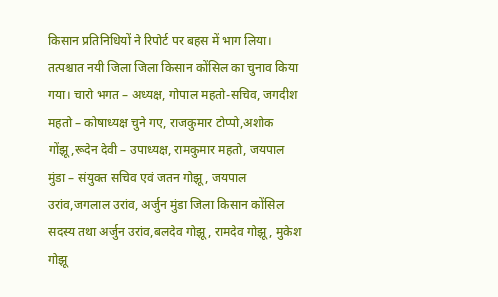किसान प्रतिनिधियों ने रिपोर्ट पर बहस में भाग लिया। तत्पश्चात नयी जिला जिला किसान कोंसिल का चुनाव किया गया। चारो भगत – अध्यक्ष, गोपाल महतो-सचिव, जगदीश महतो – कोषाध्यक्ष चुने गए, राजकुमार टोप्पो,अशोक गोंझू,रूदेन देवी – उपाध्यक्ष, रामकुमार महतो, जयपाल मुंडा – संयुक्त सचिव एवं जतन गोझू, जयपाल उरांव,जगलाल उरांव, अर्जुन मुंडा जिला किसान कोंसिल सदस्य तथा अर्जुन उरांव,बलदेव गोझू, रामदेव गोझू, मुकेश गोझू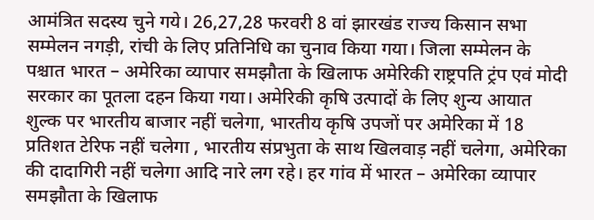आमंत्रित सदस्य चुने गये। 26,27,28 फरवरी 8 वां झारखंड राज्य किसान सभा सम्मेलन नगड़ी, रांची के लिए प्रतिनिधि का चुनाव किया गया। जिला सम्मेलन के पश्चात भारत – अमेरिका व्यापार समझौता के खिलाफ अमेरिकी राष्ट्रपति ट्रंप एवं मोदी सरकार का पूतला दहन किया गया। अमेरिकी कृषि उत्पादों के लिए शुन्य आयात शुल्क पर भारतीय बाजार नहीं चलेगा, भारतीय कृषि उपजों पर अमेरिका में 18 प्रतिशत टेरिफ नहीं चलेगा , भारतीय संप्रभुता के साथ खिलवाड़ नहीं चलेगा, अमेरिका की दादागिरी नहीं चलेगा आदि नारे लग रहे। हर गांव में भारत – अमेरिका व्यापार समझौता के खिलाफ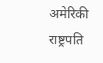अमेरिकी राष्ट्रपति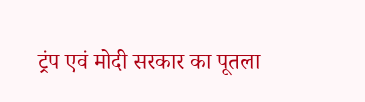ट्रंप एवं मोदी सरकार का पूतला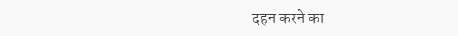दहन करने का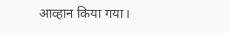आव्हान किया गया।